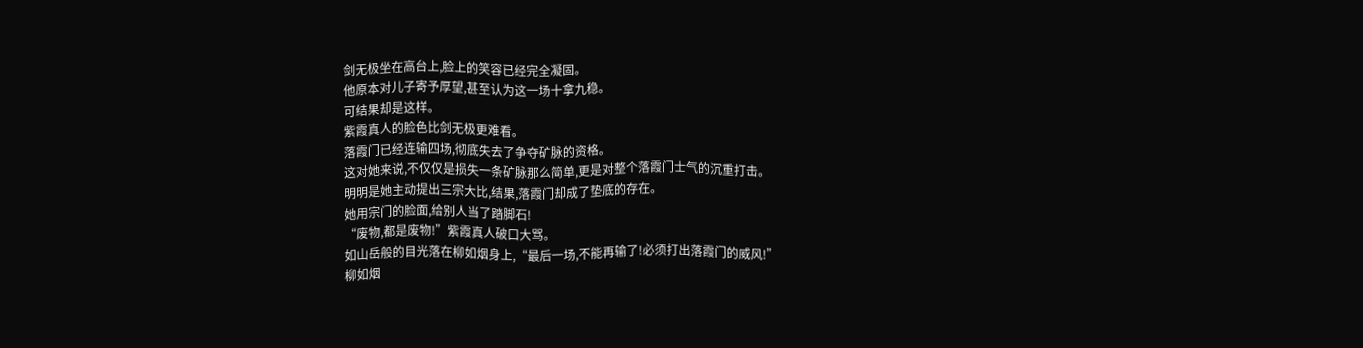剑无极坐在高台上,脸上的笑容已经完全凝固。
他原本对儿子寄予厚望,甚至认为这一场十拿九稳。
可结果却是这样。
紫霞真人的脸色比剑无极更难看。
落霞门已经连输四场,彻底失去了争夺矿脉的资格。
这对她来说,不仅仅是损失一条矿脉那么简单,更是对整个落霞门士气的沉重打击。
明明是她主动提出三宗大比,结果,落霞门却成了垫底的存在。
她用宗门的脸面,给别人当了踏脚石!
“废物,都是废物!”紫霞真人破口大骂。
如山岳般的目光落在柳如烟身上,“最后一场,不能再输了!必须打出落霞门的威风!”
柳如烟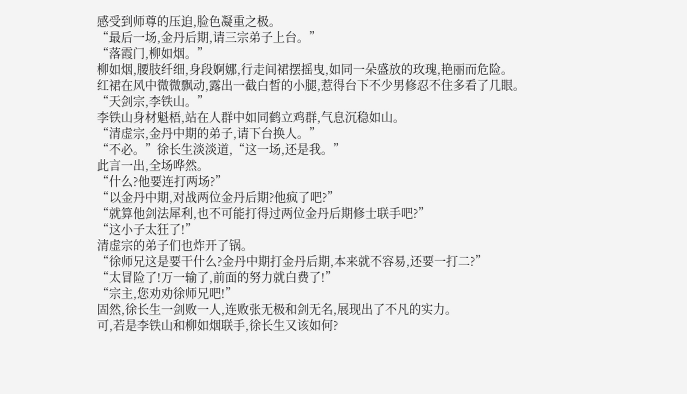感受到师尊的压迫,脸色凝重之极。
“最后一场,金丹后期,请三宗弟子上台。”
“落霞门,柳如烟。”
柳如烟,腰肢纤细,身段婀娜,行走间裙摆摇曳,如同一朵盛放的玫瑰,艳丽而危险。
红裙在风中微微飘动,露出一截白皙的小腿,惹得台下不少男修忍不住多看了几眼。
“天剑宗,李铁山。”
李铁山身材魁梧,站在人群中如同鹤立鸡群,气息沉稳如山。
“清虚宗,金丹中期的弟子,请下台换人。”
“不必。”徐长生淡淡道,“这一场,还是我。”
此言一出,全场哗然。
“什么?他要连打两场?”
“以金丹中期,对战两位金丹后期?他疯了吧?”
“就算他剑法犀利,也不可能打得过两位金丹后期修士联手吧?”
“这小子太狂了!”
清虚宗的弟子们也炸开了锅。
“徐师兄这是要干什么?金丹中期打金丹后期,本来就不容易,还要一打二?”
“太冒险了!万一输了,前面的努力就白费了!”
“宗主,您劝劝徐师兄吧!”
固然,徐长生一剑败一人,连败张无极和剑无名,展现出了不凡的实力。
可,若是李铁山和柳如烟联手,徐长生又该如何?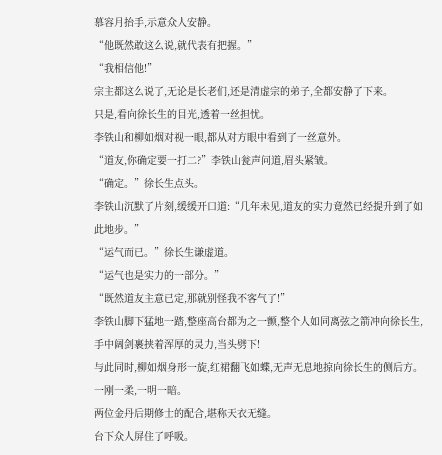慕容月抬手,示意众人安静。
“他既然敢这么说,就代表有把握。”
“我相信他!”
宗主都这么说了,无论是长老们,还是清虚宗的弟子,全都安静了下来。
只是,看向徐长生的目光,透着一丝担忧。
李铁山和柳如烟对视一眼,都从对方眼中看到了一丝意外。
“道友,你确定要一打二?”李铁山瓮声问道,眉头紧皱。
“确定。”徐长生点头。
李铁山沉默了片刻,缓缓开口道:“几年未见,道友的实力竟然已经提升到了如此地步。”
“运气而已。”徐长生谦虚道。
“运气也是实力的一部分。”
“既然道友主意已定,那就别怪我不客气了!”
李铁山脚下猛地一踏,整座高台都为之一颤,整个人如同离弦之箭冲向徐长生,手中阔剑裹挟着浑厚的灵力,当头劈下!
与此同时,柳如烟身形一旋,红裙翻飞如蝶,无声无息地掠向徐长生的侧后方。
一刚一柔,一明一暗。
两位金丹后期修士的配合,堪称天衣无缝。
台下众人屏住了呼吸。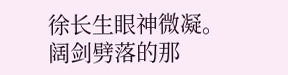徐长生眼神微凝。
阔剑劈落的那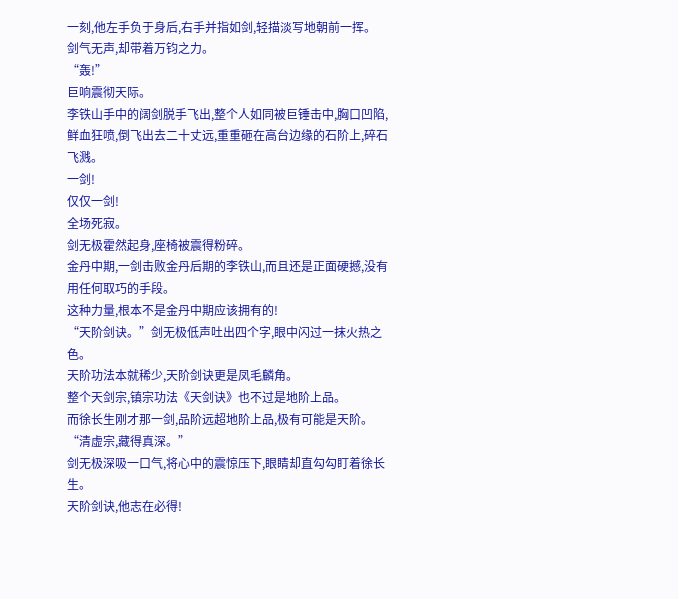一刻,他左手负于身后,右手并指如剑,轻描淡写地朝前一挥。
剑气无声,却带着万钧之力。
“轰!”
巨响震彻天际。
李铁山手中的阔剑脱手飞出,整个人如同被巨锤击中,胸口凹陷,鲜血狂喷,倒飞出去二十丈远,重重砸在高台边缘的石阶上,碎石飞溅。
一剑!
仅仅一剑!
全场死寂。
剑无极霍然起身,座椅被震得粉碎。
金丹中期,一剑击败金丹后期的李铁山,而且还是正面硬撼,没有用任何取巧的手段。
这种力量,根本不是金丹中期应该拥有的!
“天阶剑诀。”剑无极低声吐出四个字,眼中闪过一抹火热之色。
天阶功法本就稀少,天阶剑诀更是凤毛麟角。
整个天剑宗,镇宗功法《天剑诀》也不过是地阶上品。
而徐长生刚才那一剑,品阶远超地阶上品,极有可能是天阶。
“清虚宗,藏得真深。”
剑无极深吸一口气,将心中的震惊压下,眼睛却直勾勾盯着徐长生。
天阶剑诀,他志在必得!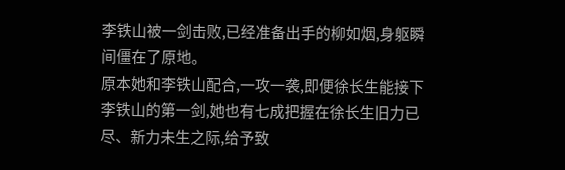李铁山被一剑击败,已经准备出手的柳如烟,身躯瞬间僵在了原地。
原本她和李铁山配合,一攻一袭,即便徐长生能接下李铁山的第一剑,她也有七成把握在徐长生旧力已尽、新力未生之际,给予致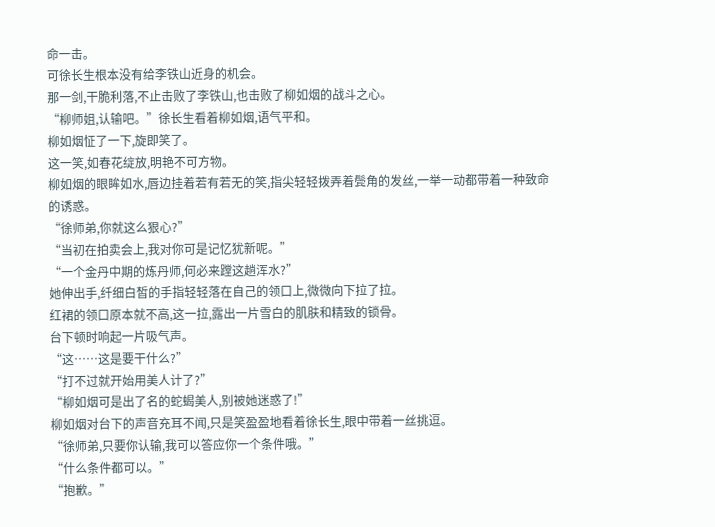命一击。
可徐长生根本没有给李铁山近身的机会。
那一剑,干脆利落,不止击败了李铁山,也击败了柳如烟的战斗之心。
“柳师姐,认输吧。”徐长生看着柳如烟,语气平和。
柳如烟怔了一下,旋即笑了。
这一笑,如春花绽放,明艳不可方物。
柳如烟的眼眸如水,唇边挂着若有若无的笑,指尖轻轻拨弄着鬓角的发丝,一举一动都带着一种致命的诱惑。
“徐师弟,你就这么狠心?”
“当初在拍卖会上,我对你可是记忆犹新呢。”
“一个金丹中期的炼丹师,何必来蹚这趟浑水?”
她伸出手,纤细白皙的手指轻轻落在自己的领口上,微微向下拉了拉。
红裙的领口原本就不高,这一拉,露出一片雪白的肌肤和精致的锁骨。
台下顿时响起一片吸气声。
“这……这是要干什么?”
“打不过就开始用美人计了?”
“柳如烟可是出了名的蛇蝎美人,别被她迷惑了!”
柳如烟对台下的声音充耳不闻,只是笑盈盈地看着徐长生,眼中带着一丝挑逗。
“徐师弟,只要你认输,我可以答应你一个条件哦。”
“什么条件都可以。”
“抱歉。”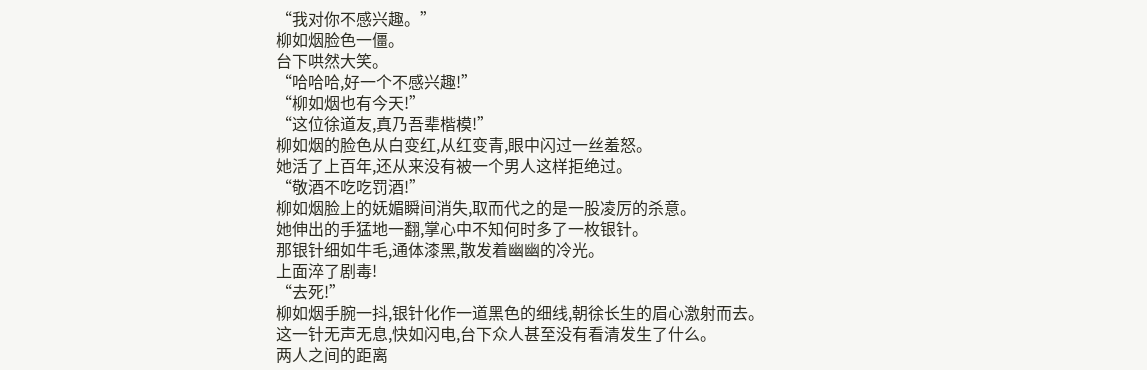“我对你不感兴趣。”
柳如烟脸色一僵。
台下哄然大笑。
“哈哈哈,好一个不感兴趣!”
“柳如烟也有今天!”
“这位徐道友,真乃吾辈楷模!”
柳如烟的脸色从白变红,从红变青,眼中闪过一丝羞怒。
她活了上百年,还从来没有被一个男人这样拒绝过。
“敬酒不吃吃罚酒!”
柳如烟脸上的妩媚瞬间消失,取而代之的是一股凌厉的杀意。
她伸出的手猛地一翻,掌心中不知何时多了一枚银针。
那银针细如牛毛,通体漆黑,散发着幽幽的冷光。
上面淬了剧毒!
“去死!”
柳如烟手腕一抖,银针化作一道黑色的细线,朝徐长生的眉心激射而去。
这一针无声无息,快如闪电,台下众人甚至没有看清发生了什么。
两人之间的距离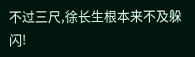不过三尺,徐长生根本来不及躲闪!